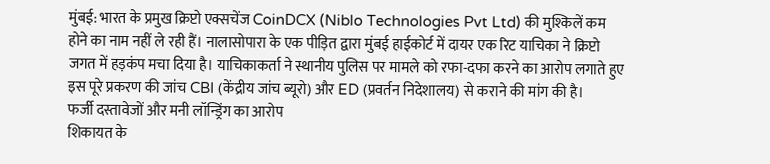मुंबई: भारत के प्रमुख क्रिप्टो एक्सचेंज CoinDCX (Niblo Technologies Pvt Ltd) की मुश्किलें कम होने का नाम नहीं ले रही हैं। नालासोपारा के एक पीड़ित द्वारा मुंबई हाईकोर्ट में दायर एक रिट याचिका ने क्रिप्टो जगत में हड़कंप मचा दिया है। याचिकाकर्ता ने स्थानीय पुलिस पर मामले को रफा-दफा करने का आरोप लगाते हुए इस पूरे प्रकरण की जांच CBI (केंद्रीय जांच ब्यूरो) और ED (प्रवर्तन निदेशालय) से कराने की मांग की है।
फर्जी दस्तावेजों और मनी लॉन्ड्रिंग का आरोप
शिकायत के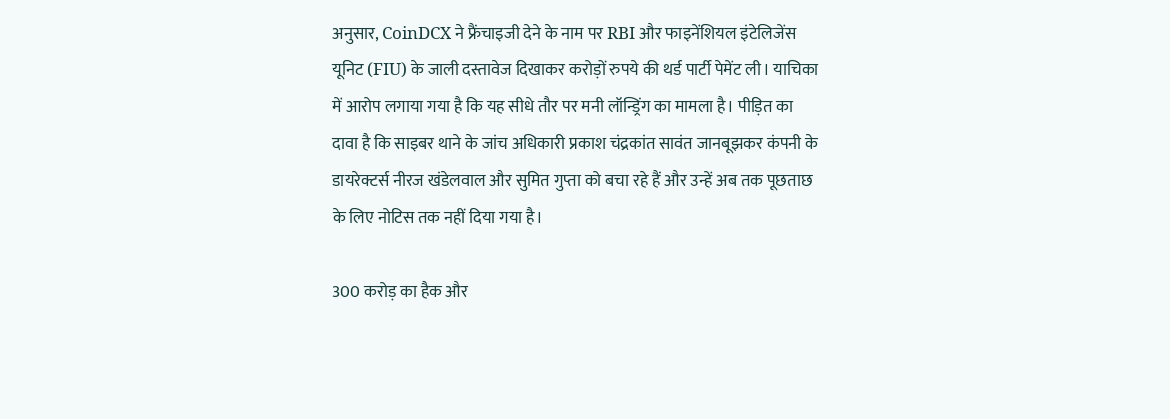अनुसार, CoinDCX ने फ्रैंचाइजी देने के नाम पर RBI और फाइनेंशियल इंटेलिजेंस यूनिट (FIU) के जाली दस्तावेज दिखाकर करोड़ों रुपये की थर्ड पार्टी पेमेंट ली। याचिका में आरोप लगाया गया है कि यह सीधे तौर पर मनी लॉन्ड्रिंग का मामला है। पीड़ित का दावा है कि साइबर थाने के जांच अधिकारी प्रकाश चंद्रकांत सावंत जानबूझकर कंपनी के डायरेक्टर्स नीरज खंडेलवाल और सुमित गुप्ता को बचा रहे हैं और उन्हें अब तक पूछताछ के लिए नोटिस तक नहीं दिया गया है।

300 करोड़ का हैक और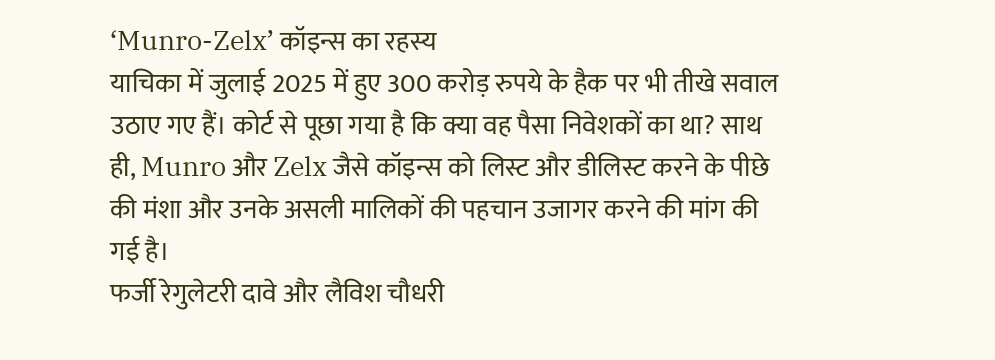‘Munro-Zelx’ कॉइन्स का रहस्य
याचिका में जुलाई 2025 में हुए 300 करोड़ रुपये के हैक पर भी तीखे सवाल उठाए गए हैं। कोर्ट से पूछा गया है कि क्या वह पैसा निवेशकों का था? साथ ही, Munro और Zelx जैसे कॉइन्स को लिस्ट और डीलिस्ट करने के पीछे की मंशा और उनके असली मालिकों की पहचान उजागर करने की मांग की गई है।
फर्जी रेगुलेटरी दावे और लैविश चौधरी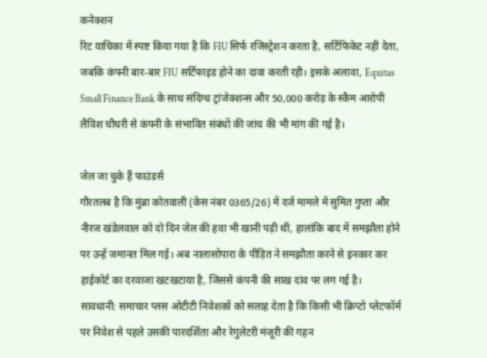कनेक्शन
रिट याचिका में स्पष्ट किया गया है कि FIU सिर्फ रजिस्ट्रेशन करता है, सर्टिफिकेट नहीं देता, जबकि कंपनी बार-बार FIU सर्टिफाइड होने का दावा करती रही। इसके अलावा, Equitas Small Finance Bank के साथ संदिग्ध ट्रांजेक्शन्स और 50,000 करोड़ के स्कैम आरोपी लैविश चौधरी से कंपनी के संभावित संबंधों की जांच की भी मांग की गई है।

जेल जा चुके हैं फाउंडर्स
गौरतलब है कि मुंब्रा कोतवाली (केस नंबर 0365/26) में दर्ज मामले में सुमित गुप्ता और नीरज खंडेलवाल को दो दिन जेल की हवा भी खानी पड़ी थी, हालांकि बाद में समझौता होने पर उन्हें जमानत मिल गई। अब नालासोपारा के पीड़ित ने समझौता करने से इनकार कर हाईकोर्ट का दरवाजा खटखटाया है, जिससे कंपनी की साख दांव पर लग गई है।
सावधानी: समाचार प्लस ओटीटी निवेशकों को सलाह देता है कि किसी भी क्रिप्टो प्लेटफॉर्म पर निवेश से पहले उसकी पारदर्शिता और रेगुलेटरी मंजूरी की गहन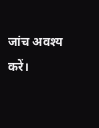जांच अवश्य करें।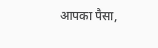आपका पैसा,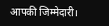आपकी जिम्मेदारी।